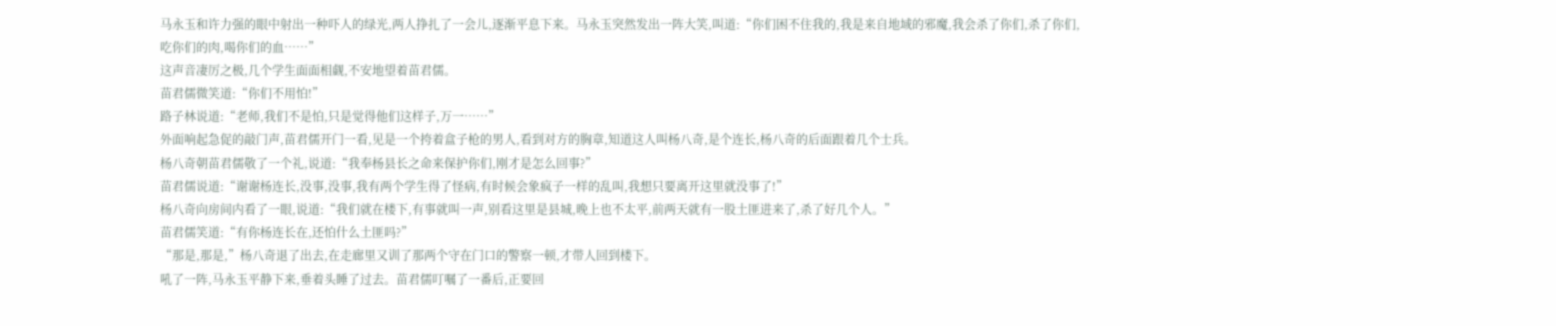马永玉和许力强的眼中射出一种吓人的绿光,两人挣扎了一会儿,逐渐平息下来。马永玉突然发出一阵大笑,叫道:“你们困不住我的,我是来自地域的邪魔,我会杀了你们,杀了你们,吃你们的肉,喝你们的血……”
这声音凄厉之极,几个学生面面相觑,不安地望着苗君儒。
苗君儒微笑道:“你们不用怕!”
路子林说道:“老师,我们不是怕,只是觉得他们这样子,万一……”
外面响起急促的敲门声,苗君儒开门一看,见是一个挎着盒子枪的男人,看到对方的胸章,知道这人叫杨八奇,是个连长,杨八奇的后面跟着几个士兵。
杨八奇朝苗君儒敬了一个礼,说道:“我奉杨县长之命来保护你们,刚才是怎么回事?”
苗君儒说道:“谢谢杨连长,没事,没事,我有两个学生得了怪病,有时候会象疯子一样的乱叫,我想只要离开这里就没事了!”
杨八奇向房间内看了一眼,说道:“我们就在楼下,有事就叫一声,别看这里是县城,晚上也不太平,前两天就有一股土匪进来了,杀了好几个人。”
苗君儒笑道:“有你杨连长在,还怕什么土匪吗?”
“那是,那是,”杨八奇退了出去,在走廊里又训了那两个守在门口的警察一顿,才带人回到楼下。
吼了一阵,马永玉平静下来,垂着头睡了过去。苗君儒叮嘱了一番后,正要回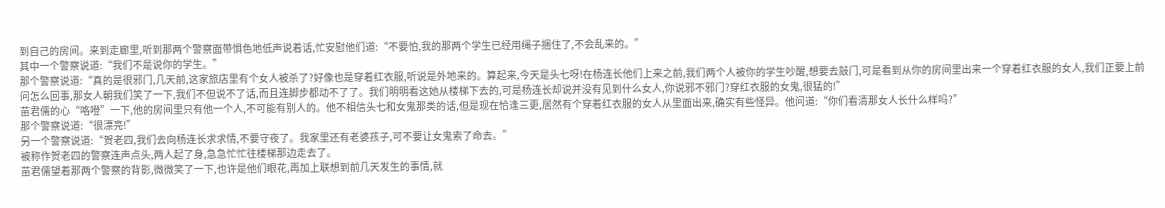到自己的房间。来到走廊里,听到那两个警察面带惧色地低声说着话,忙安慰他们道:“不要怕,我的那两个学生已经用绳子捆住了,不会乱来的。”
其中一个警察说道:“我们不是说你的学生。”
那个警察说道:“真的是很邪门,几天前,这家旅店里有个女人被杀了?好像也是穿着红衣服,听说是外地来的。算起来,今天是头七呀!在杨连长他们上来之前,我们两个人被你的学生吵醒,想要去敲门,可是看到从你的房间里出来一个穿着红衣服的女人,我们正要上前问怎么回事,那女人朝我们笑了一下,我们不但说不了话,而且连脚步都动不了了。我们明明看这她从楼梯下去的,可是杨连长却说并没有见到什么女人,你说邪不邪门?穿红衣服的女鬼,很猛的!”
苗君儒的心“咯噔”一下,他的房间里只有他一个人,不可能有别人的。他不相信头七和女鬼那类的话,但是现在恰逢三更,居然有个穿着红衣服的女人从里面出来,确实有些怪异。他问道:“你们看清那女人长什么样吗?”
那个警察说道:“很漂亮!”
另一个警察说道:“贺老四,我们去向杨连长求求情,不要守夜了。我家里还有老婆孩子,可不要让女鬼索了命去。”
被称作贺老四的警察连声点头,两人起了身,急急忙忙往楼梯那边走去了。
苗君儒望着那两个警察的背影,微微笑了一下,也许是他们眼花,再加上联想到前几天发生的事情,就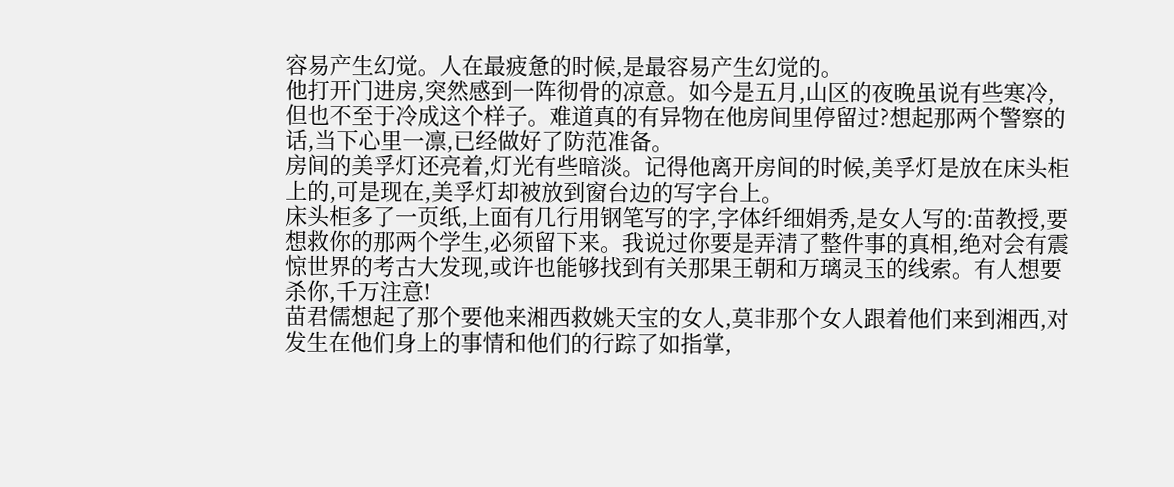容易产生幻觉。人在最疲惫的时候,是最容易产生幻觉的。
他打开门进房,突然感到一阵彻骨的凉意。如今是五月,山区的夜晚虽说有些寒冷,但也不至于冷成这个样子。难道真的有异物在他房间里停留过?想起那两个警察的话,当下心里一凛,已经做好了防范准备。
房间的美孚灯还亮着,灯光有些暗淡。记得他离开房间的时候,美孚灯是放在床头柜上的,可是现在,美孚灯却被放到窗台边的写字台上。
床头柜多了一页纸,上面有几行用钢笔写的字,字体纤细娟秀,是女人写的:苗教授,要想救你的那两个学生,必须留下来。我说过你要是弄清了整件事的真相,绝对会有震惊世界的考古大发现,或许也能够找到有关那果王朝和万璃灵玉的线索。有人想要杀你,千万注意!
苗君儒想起了那个要他来湘西救姚天宝的女人,莫非那个女人跟着他们来到湘西,对发生在他们身上的事情和他们的行踪了如指掌,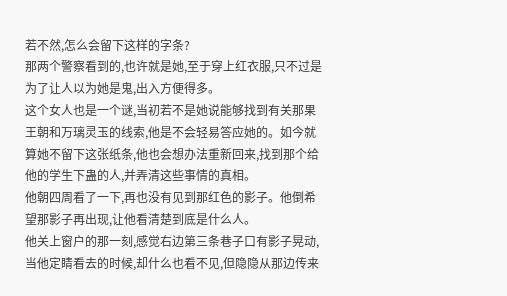若不然,怎么会留下这样的字条?
那两个警察看到的,也许就是她,至于穿上红衣服,只不过是为了让人以为她是鬼,出入方便得多。
这个女人也是一个谜,当初若不是她说能够找到有关那果王朝和万璃灵玉的线索,他是不会轻易答应她的。如今就算她不留下这张纸条,他也会想办法重新回来,找到那个给他的学生下蛊的人,并弄清这些事情的真相。
他朝四周看了一下,再也没有见到那红色的影子。他倒希望那影子再出现,让他看清楚到底是什么人。
他关上窗户的那一刻,感觉右边第三条巷子口有影子晃动,当他定睛看去的时候,却什么也看不见,但隐隐从那边传来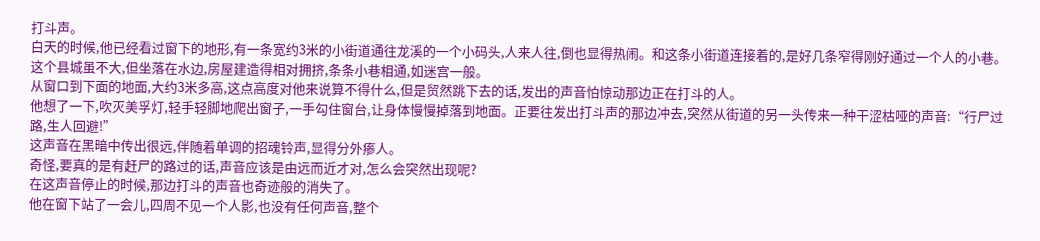打斗声。
白天的时候,他已经看过窗下的地形,有一条宽约3米的小街道通往龙溪的一个小码头,人来人往,倒也显得热闹。和这条小街道连接着的,是好几条窄得刚好通过一个人的小巷。这个县城虽不大,但坐落在水边,房屋建造得相对拥挤,条条小巷相通,如迷宫一般。
从窗口到下面的地面,大约3米多高,这点高度对他来说算不得什么,但是贸然跳下去的话,发出的声音怕惊动那边正在打斗的人。
他想了一下,吹灭美孚灯,轻手轻脚地爬出窗子,一手勾住窗台,让身体慢慢掉落到地面。正要往发出打斗声的那边冲去,突然从街道的另一头传来一种干涩枯哑的声音:“行尸过路,生人回避!”
这声音在黑暗中传出很远,伴随着单调的招魂铃声,显得分外瘆人。
奇怪,要真的是有赶尸的路过的话,声音应该是由远而近才对,怎么会突然出现呢?
在这声音停止的时候,那边打斗的声音也奇迹般的消失了。
他在窗下站了一会儿,四周不见一个人影,也没有任何声音,整个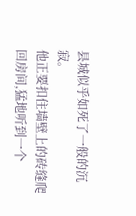县城似乎如死了一般的沉寂。
他正要扣住墙壁上的砖缝爬回房间,猛地听到一个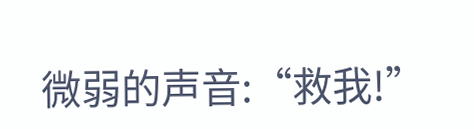微弱的声音:“救我!”